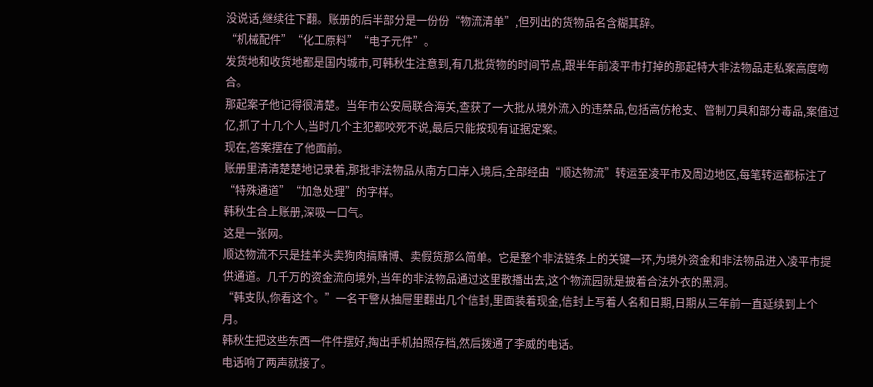没说话,继续往下翻。账册的后半部分是一份份“物流清单”,但列出的货物品名含糊其辞。
“机械配件”“化工原料”“电子元件”。
发货地和收货地都是国内城市,可韩秋生注意到,有几批货物的时间节点,跟半年前凌平市打掉的那起特大非法物品走私案高度吻合。
那起案子他记得很清楚。当年市公安局联合海关,查获了一大批从境外流入的违禁品,包括高仿枪支、管制刀具和部分毒品,案值过亿,抓了十几个人,当时几个主犯都咬死不说,最后只能按现有证据定案。
现在,答案摆在了他面前。
账册里清清楚楚地记录着,那批非法物品从南方口岸入境后,全部经由“顺达物流”转运至凌平市及周边地区,每笔转运都标注了“特殊通道”“加急处理”的字样。
韩秋生合上账册,深吸一口气。
这是一张网。
顺达物流不只是挂羊头卖狗肉搞赌博、卖假货那么简单。它是整个非法链条上的关键一环,为境外资金和非法物品进入凌平市提供通道。几千万的资金流向境外,当年的非法物品通过这里散播出去,这个物流园就是披着合法外衣的黑洞。
“韩支队,你看这个。”一名干警从抽屉里翻出几个信封,里面装着现金,信封上写着人名和日期,日期从三年前一直延续到上个月。
韩秋生把这些东西一件件摆好,掏出手机拍照存档,然后拨通了李威的电话。
电话响了两声就接了。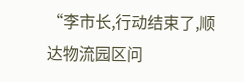“李市长,行动结束了,顺达物流园区问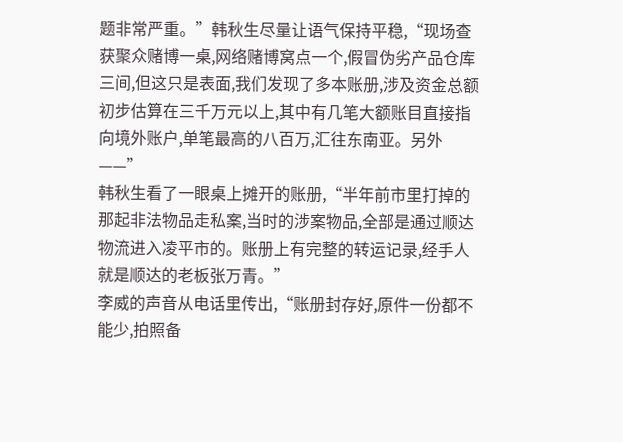题非常严重。”韩秋生尽量让语气保持平稳,“现场查获聚众赌博一桌,网络赌博窝点一个,假冒伪劣产品仓库三间,但这只是表面,我们发现了多本账册,涉及资金总额初步估算在三千万元以上,其中有几笔大额账目直接指向境外账户,单笔最高的八百万,汇往东南亚。另外——”
韩秋生看了一眼桌上摊开的账册,“半年前市里打掉的那起非法物品走私案,当时的涉案物品,全部是通过顺达物流进入凌平市的。账册上有完整的转运记录,经手人就是顺达的老板张万青。”
李威的声音从电话里传出,“账册封存好,原件一份都不能少,拍照备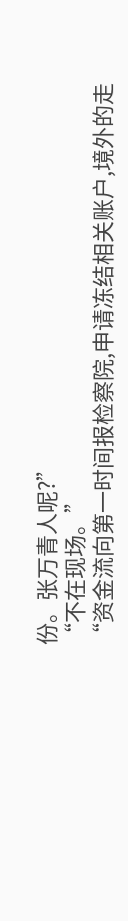份。张万青人呢?”
“不在现场。”
“资金流向第一时间报检察院,申请冻结相关账户,境外的走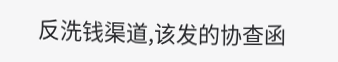反洗钱渠道,该发的协查函